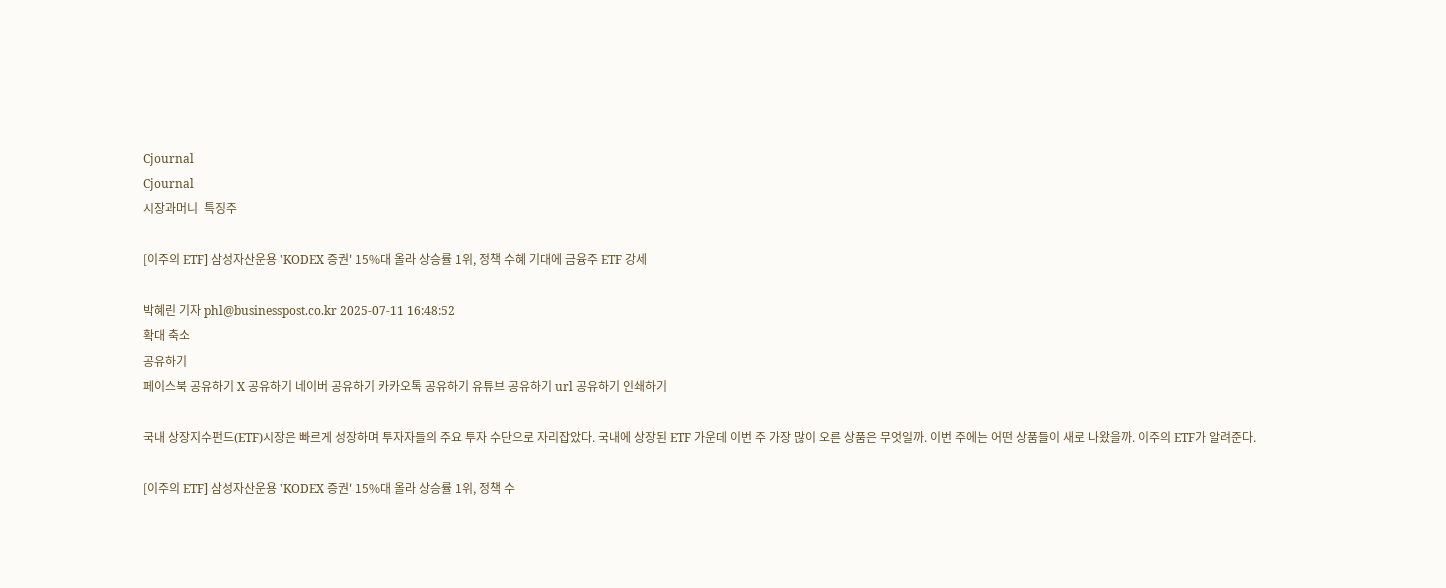Cjournal
Cjournal
시장과머니  특징주

[이주의 ETF] 삼성자산운용 'KODEX 증권' 15%대 올라 상승률 1위, 정책 수혜 기대에 금융주 ETF 강세

박혜린 기자 phl@businesspost.co.kr 2025-07-11 16:48:52
확대 축소
공유하기
페이스북 공유하기 X 공유하기 네이버 공유하기 카카오톡 공유하기 유튜브 공유하기 url 공유하기 인쇄하기

국내 상장지수펀드(ETF)시장은 빠르게 성장하며 투자자들의 주요 투자 수단으로 자리잡았다. 국내에 상장된 ETF 가운데 이번 주 가장 많이 오른 상품은 무엇일까. 이번 주에는 어떤 상품들이 새로 나왔을까. 이주의 ETF가 알려준다.

[이주의 ETF] 삼성자산운용 'KODEX 증권' 15%대 올라 상승률 1위, 정책 수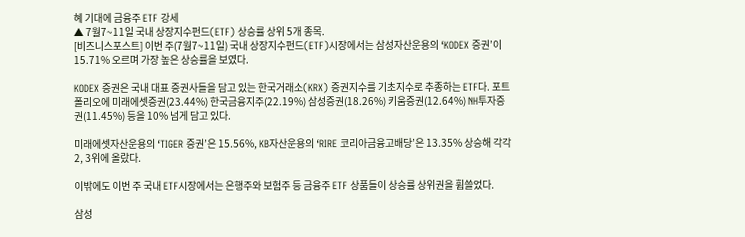혜 기대에 금융주 ETF 강세
▲ 7월7~11일 국내 상장지수펀드(ETF) 상승률 상위 5개 종목.
[비즈니스포스트] 이번 주(7월7~11일) 국내 상장지수펀드(ETF)시장에서는 삼성자산운용의 ‘KODEX 증권’이 15.71% 오르며 가장 높은 상승률을 보였다.

KODEX 증권은 국내 대표 증권사들을 담고 있는 한국거래소(KRX) 증권지수를 기초지수로 추종하는 ETF다. 포트폴리오에 미래에셋증권(23.44%) 한국금융지주(22.19%) 삼성증권(18.26%) 키움증권(12.64%) NH투자증권(11.45%) 등을 10% 넘게 담고 있다.

미래에셋자산운용의 ‘TIGER 증권’은 15.56%, KB자산운용의 ‘RIRE 코리아금융고배당’은 13.35% 상승해 각각 2, 3위에 올랐다.

이밖에도 이번 주 국내 ETF시장에서는 은행주와 보험주 등 금융주 ETF 상품들이 상승률 상위권을 휩쓸었다.

삼성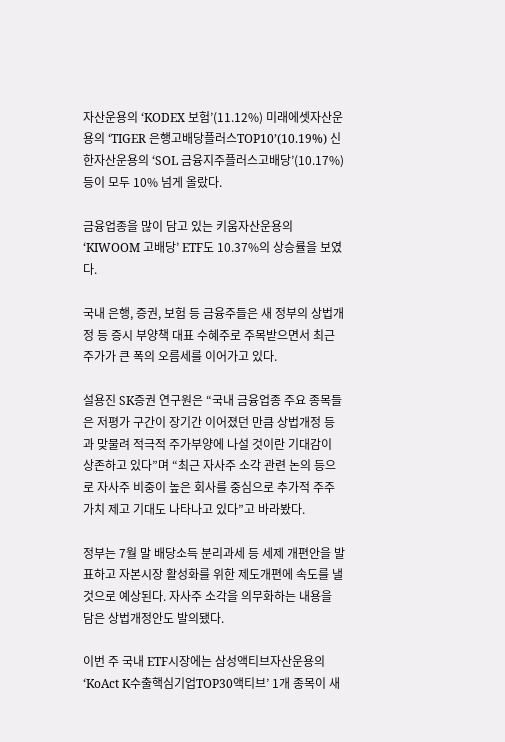자산운용의 ‘KODEX 보험’(11.12%) 미래에셋자산운용의 ‘TIGER 은행고배당플러스TOP10’(10.19%) 신한자산운용의 ‘SOL 금융지주플러스고배당’(10.17%) 등이 모두 10% 넘게 올랐다.

금융업종을 많이 담고 있는 키움자산운용의 ‘KIWOOM 고배당’ ETF도 10.37%의 상승률을 보였다.

국내 은행, 증권, 보험 등 금융주들은 새 정부의 상법개정 등 증시 부양책 대표 수혜주로 주목받으면서 최근 주가가 큰 폭의 오름세를 이어가고 있다.

설용진 SK증권 연구원은 “국내 금융업종 주요 종목들은 저평가 구간이 장기간 이어졌던 만큼 상법개정 등과 맞물려 적극적 주가부양에 나설 것이란 기대감이 상존하고 있다”며 “최근 자사주 소각 관련 논의 등으로 자사주 비중이 높은 회사를 중심으로 추가적 주주가치 제고 기대도 나타나고 있다”고 바라봤다.

정부는 7월 말 배당소득 분리과세 등 세제 개편안을 발표하고 자본시장 활성화를 위한 제도개편에 속도를 낼 것으로 예상된다. 자사주 소각을 의무화하는 내용을 담은 상법개정안도 발의됐다.

이번 주 국내 ETF시장에는 삼성액티브자산운용의 ‘KoAct K수출핵심기업TOP30액티브’ 1개 종목이 새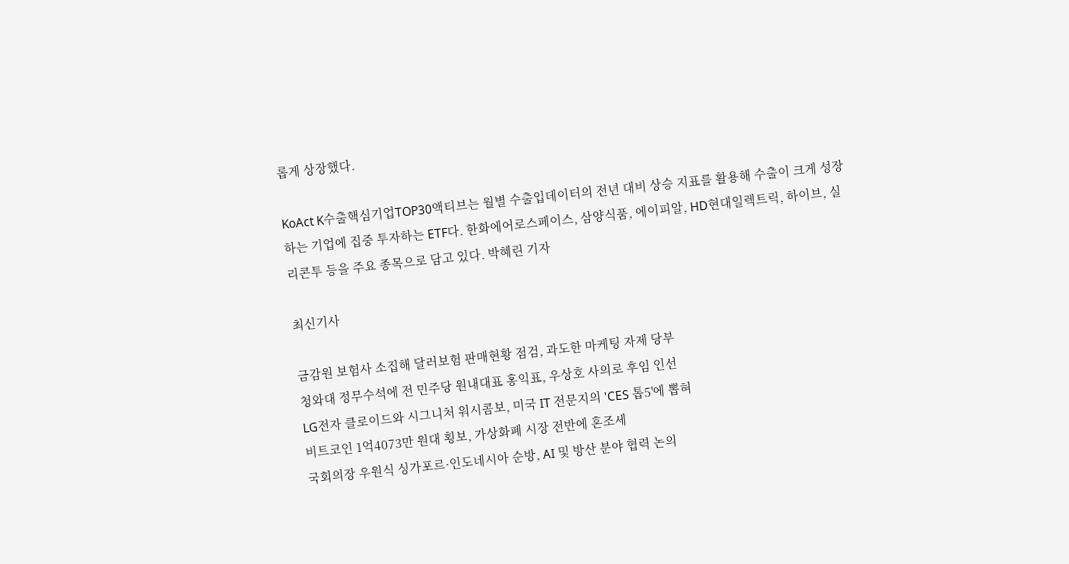롭게 상장했다.

KoAct K수출핵심기업TOP30액티브는 월별 수출입데이터의 전년 대비 상승 지표를 활용해 수출이 크게 성장하는 기업에 집중 투자하는 ETF다. 한화에어로스페이스, 삼양식품, 에이피알, HD현대일렉트릭, 하이브, 실리콘투 등을 주요 종목으로 담고 있다. 박혜린 기자

최신기사

금감원 보험사 소집해 달러보험 판매현황 점검, 과도한 마케팅 자제 당부
청와대 정무수석에 전 민주당 원내대표 홍익표, 우상호 사의로 후임 인선
LG전자 클로이드와 시그니처 워시콤보, 미국 IT 전문지의 'CES 톱5'에 뽑혀
비트코인 1억4073만 원대 횡보, 가상화폐 시장 전반에 혼조세
국회의장 우원식 싱가포르·인도네시아 순방, AI 및 방산 분야 협력 논의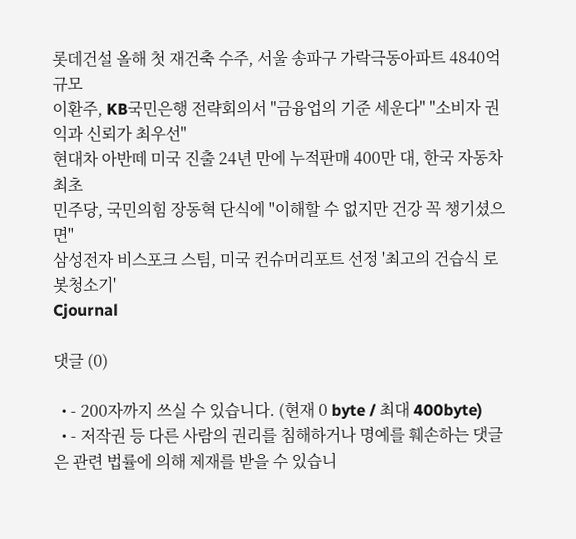롯데건설 올해 첫 재건축 수주, 서울 송파구 가락극동아파트 4840억 규모
이환주, KB국민은행 전략회의서 "금융업의 기준 세운다" "소비자 권익과 신뢰가 최우선"
현대차 아반떼 미국 진출 24년 만에 누적판매 400만 대, 한국 자동차 최초
민주당, 국민의힘 장동혁 단식에 "이해할 수 없지만 건강 꼭 챙기셨으면"
삼성전자 비스포크 스팀, 미국 컨슈머리포트 선정 '최고의 건습식 로봇청소기'
Cjournal

댓글 (0)

  • - 200자까지 쓰실 수 있습니다. (현재 0 byte / 최대 400byte)
  • - 저작권 등 다른 사람의 권리를 침해하거나 명예를 훼손하는 댓글은 관련 법률에 의해 제재를 받을 수 있습니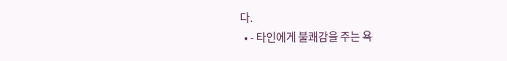다.
  • - 타인에게 불쾌감을 주는 욕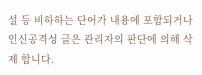설 등 비하하는 단어가 내용에 포함되거나 인신공격성 글은 관리자의 판단에 의해 삭제 합니다.